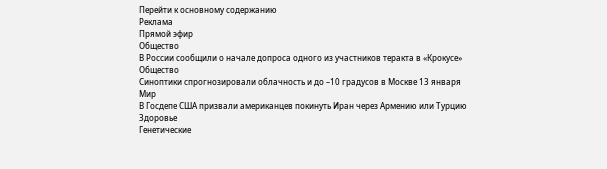Перейти к основному содержанию
Реклама
Прямой эфир
Общество
В России сообщили о начале допроса одного из участников теракта в «Крокусе»
Общество
Синоптики спрогнозировали облачность и до –10 градусов в Москве 13 января
Мир
В Госдепе США призвали американцев покинуть Иран через Армению или Турцию
Здоровье
Генетические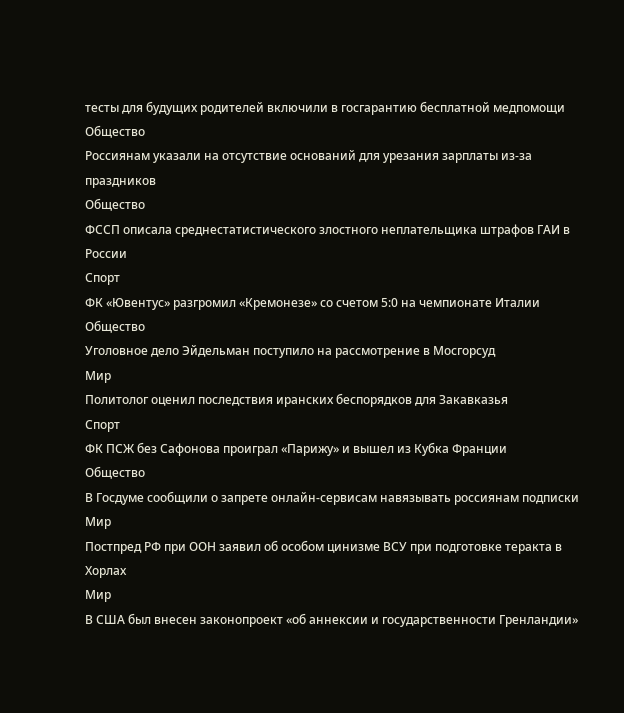тесты для будущих родителей включили в госгарантию бесплатной медпомощи
Общество
Россиянам указали на отсутствие оснований для урезания зарплаты из-за праздников
Общество
ФССП описала среднестатистического злостного неплательщика штрафов ГАИ в России
Спорт
ФК «Ювентус» разгромил «Кремонезе» со счетом 5:0 на чемпионате Италии
Общество
Уголовное дело Эйдельман поступило на рассмотрение в Мосгорсуд
Мир
Политолог оценил последствия иранских беспорядков для Закавказья
Спорт
ФК ПСЖ без Сафонова проиграл «Парижу» и вышел из Кубка Франции
Общество
В Госдуме сообщили о запрете онлайн-сервисам навязывать россиянам подписки
Мир
Постпред РФ при ООН заявил об особом цинизме ВСУ при подготовке теракта в Хорлах
Мир
В США был внесен законопроект «об аннексии и государственности Гренландии»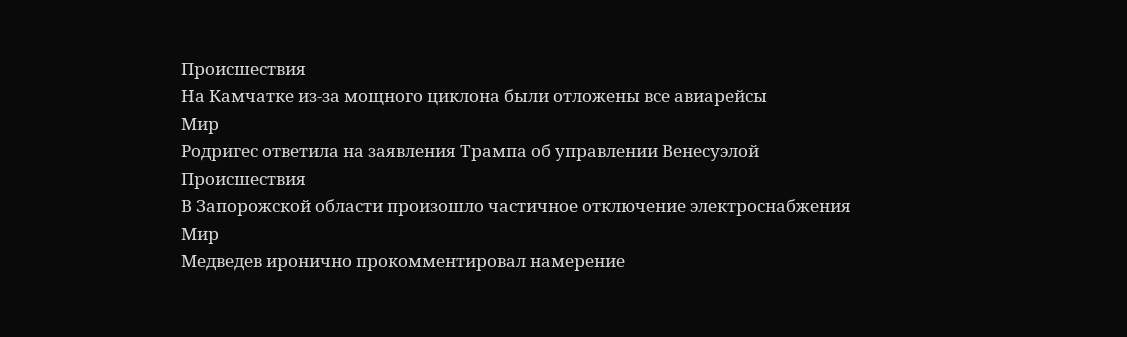Происшествия
На Камчатке из-за мощного циклона были отложены все авиарейсы
Мир
Родригес ответила на заявления Трампа об управлении Венесуэлой
Происшествия
В Запорожской области произошло частичное отключение электроснабжения
Мир
Медведев иронично прокомментировал намерение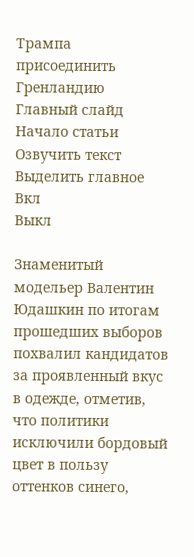Трампа присоединить Гренландию
Главный слайд
Начало статьи
Озвучить текст
Выделить главное
Вкл
Выкл

Знаменитый модельер Валентин Юдашкин по итогам прошедших выборов похвалил кандидатов за проявленный вкус в одежде, отметив, что политики исключили бордовый цвет в пользу оттенков синего,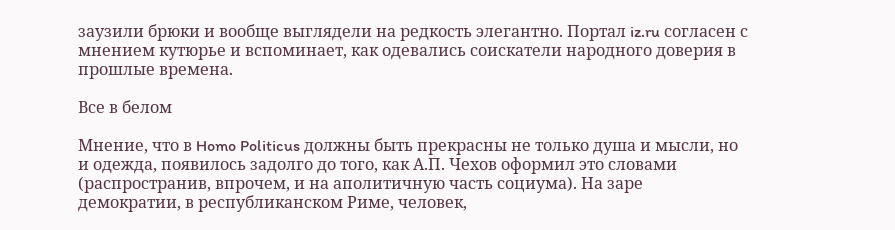заузили брюки и вообще выглядели на редкость элегантно. Портал iz.ru согласен с мнением кутюрье и вспоминает, как одевались соискатели народного доверия в прошлые времена.

Все в белом

Мнение, что в Homo Politicus должны быть прекрасны не только душа и мысли, но и одежда, появилось задолго до того, как А.П. Чехов оформил это словами (распространив, впрочем, и на аполитичную часть социума). На заре демократии, в республиканском Риме, человек,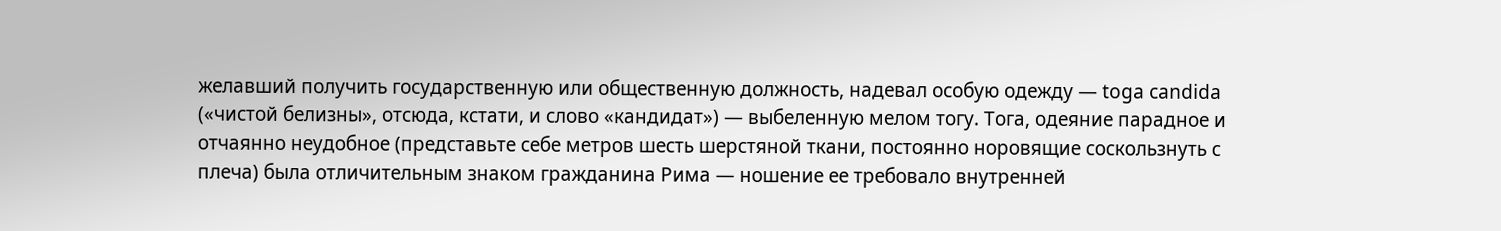желавший получить государственную или общественную должность, надевал особую одежду — toga candida («чистой белизны», отсюда, кстати, и слово «кандидат») — выбеленную мелом тогу. Тога, одеяние парадное и отчаянно неудобное (представьте себе метров шесть шерстяной ткани, постоянно норовящие соскользнуть с плеча) была отличительным знаком гражданина Рима — ношение ее требовало внутренней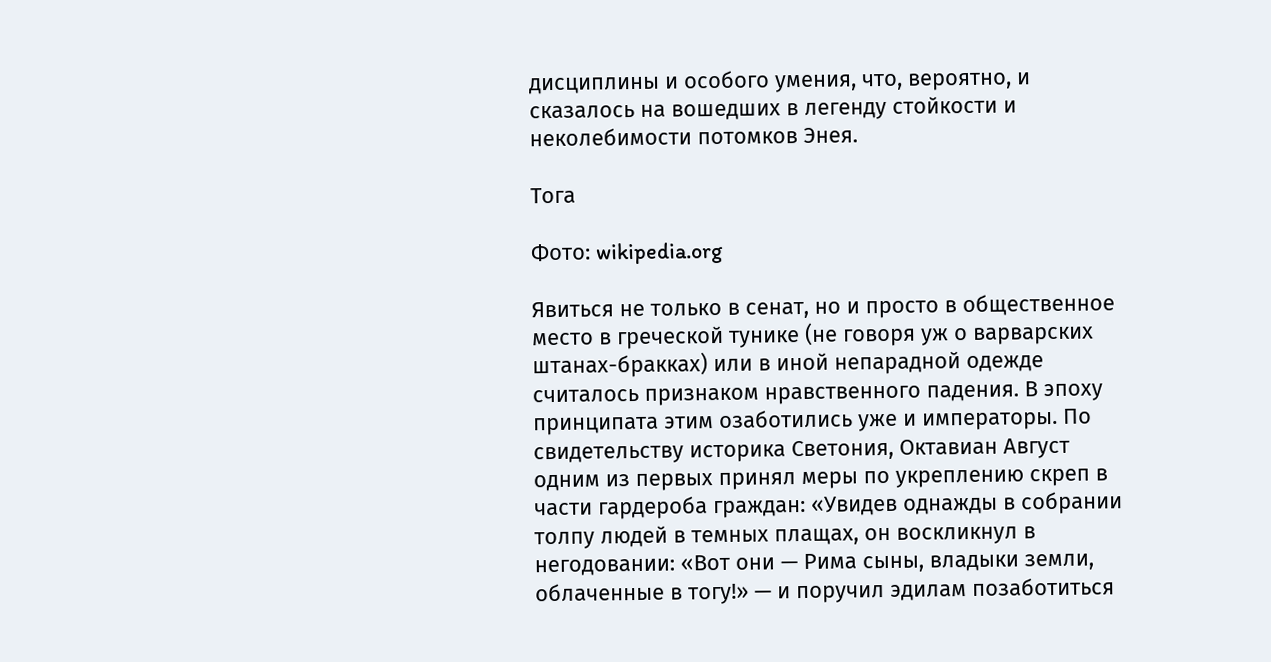дисциплины и особого умения, что, вероятно, и сказалось на вошедших в легенду стойкости и неколебимости потомков Энея.

Тога

Фото: wikipedia.org

Явиться не только в сенат, но и просто в общественное место в греческой тунике (не говоря уж о варварских штанах-бракках) или в иной непарадной одежде считалось признаком нравственного падения. В эпоху принципата этим озаботились уже и императоры. По свидетельству историка Светония, Октавиан Август одним из первых принял меры по укреплению скреп в части гардероба граждан: «Увидев однажды в собрании толпу людей в темных плащах, он воскликнул в негодовании: «Вот они — Рима сыны, владыки земли, облаченные в тогу!» — и поручил эдилам позаботиться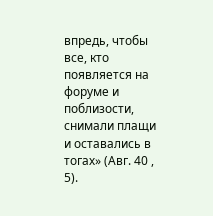впредь, чтобы все, кто появляется на форуме и поблизости, снимали плащи и оставались в тогах» (Авг. 40 , 5).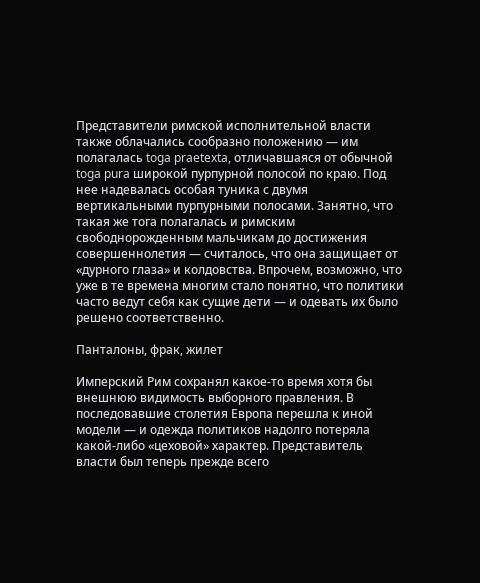Представители римской исполнительной власти также облачались сообразно положению — им полагалась toga praetexta, отличавшаяся от обычной toga pura широкой пурпурной полосой по краю. Под нее надевалась особая туника с двумя вертикальными пурпурными полосами. Занятно, что такая же тога полагалась и римским свободнорожденным мальчикам до достижения совершеннолетия — считалось, что она защищает от «дурного глаза» и колдовства. Впрочем, возможно, что уже в те времена многим стало понятно, что политики часто ведут себя как сущие дети — и одевать их было решено соответственно.

Панталоны, фрак, жилет

Имперский Рим сохранял какое-то время хотя бы внешнюю видимость выборного правления. В последовавшие столетия Европа перешла к иной модели — и одежда политиков надолго потеряла какой-либо «цеховой» характер. Представитель власти был теперь прежде всего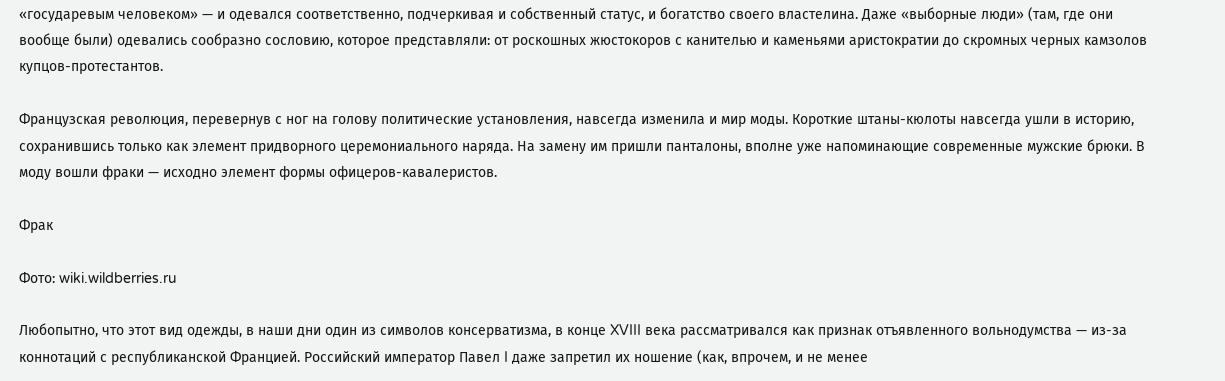«государевым человеком» — и одевался соответственно, подчеркивая и собственный статус, и богатство своего властелина. Даже «выборные люди» (там, где они вообще были) одевались сообразно сословию, которое представляли: от роскошных жюстокоров с канителью и каменьями аристократии до скромных черных камзолов купцов-протестантов.

Французская революция, перевернув с ног на голову политические установления, навсегда изменила и мир моды. Короткие штаны-кюлоты навсегда ушли в историю, сохранившись только как элемент придворного церемониального наряда. На замену им пришли панталоны, вполне уже напоминающие современные мужские брюки. В моду вошли фраки — исходно элемент формы офицеров-кавалеристов.

Фрак

Фото: wiki.wildberries.ru

Любопытно, что этот вид одежды, в наши дни один из символов консерватизма, в конце XVIII века рассматривался как признак отъявленного вольнодумства — из-за коннотаций с республиканской Францией. Российский император Павел I даже запретил их ношение (как, впрочем, и не менее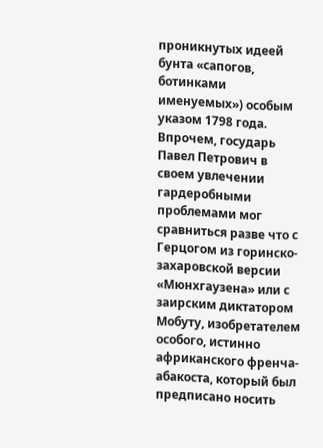проникнутых идеей бунта «сапогов, ботинками именуемых») особым указом 1798 года. Впрочем, государь Павел Петрович в своем увлечении гардеробными проблемами мог сравниться разве что с Герцогом из горинско-захаровской версии «Мюнхгаузена» или с заирским диктатором Мобуту, изобретателем особого, истинно африканского френча-абакоста, который был предписано носить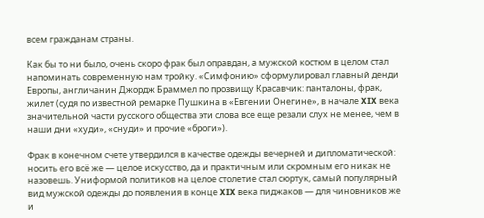всем гражданам страны.

Как бы то ни было, очень скоро фрак был оправдан, а мужской костюм в целом стал напоминать современную нам тройку. «Симфонию» сформулировал главный денди Европы, англичанин Джордж Браммел по прозвищу Красавчик: панталоны, фрак, жилет (судя по известной ремарке Пушкина в «Евгении Онегине», в начале XIX века значительной части русского общества эти слова все еще резали слух не менее, чем в наши дни «худи», «снуди» и прочие «броги»).

Фрак в конечном счете утвердился в качестве одежды вечерней и дипломатической: носить его всё же — целое искусство, да и практичным или скромным его никак не назовешь. Униформой политиков на целое столетие стал сюртук, самый популярный вид мужской одежды до появления в конце XIX века пиджаков — для чиновников же и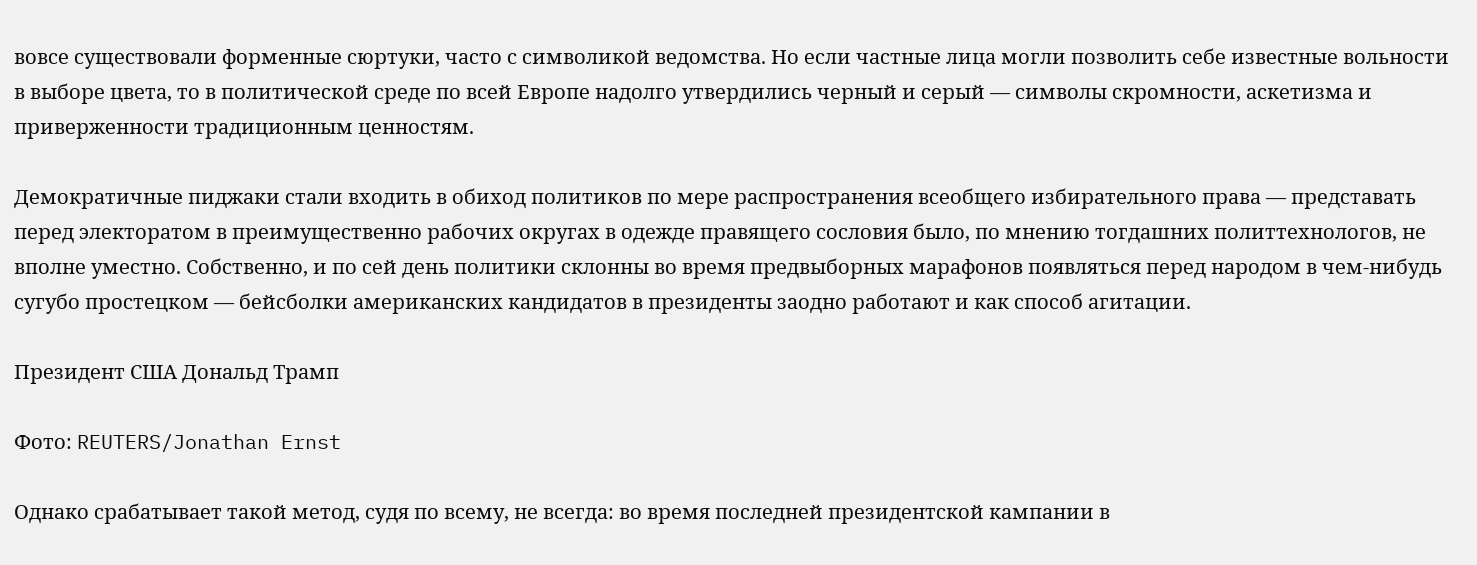вовсе существовали форменные сюртуки, часто с символикой ведомства. Но если частные лица могли позволить себе известные вольности в выборе цвета, то в политической среде по всей Европе надолго утвердились черный и серый — символы скромности, аскетизма и приверженности традиционным ценностям.

Демократичные пиджаки стали входить в обиход политиков по мере распространения всеобщего избирательного права — представать перед электоратом в преимущественно рабочих округах в одежде правящего сословия было, по мнению тогдашних политтехнологов, не вполне уместно. Собственно, и по сей день политики склонны во время предвыборных марафонов появляться перед народом в чем-нибудь сугубо простецком — бейсболки американских кандидатов в президенты заодно работают и как способ агитации.

Президент США Дональд Трамп

Фото: REUTERS/Jonathan Ernst

Однако срабатывает такой метод, судя по всему, не всегда: во время последней президентской кампании в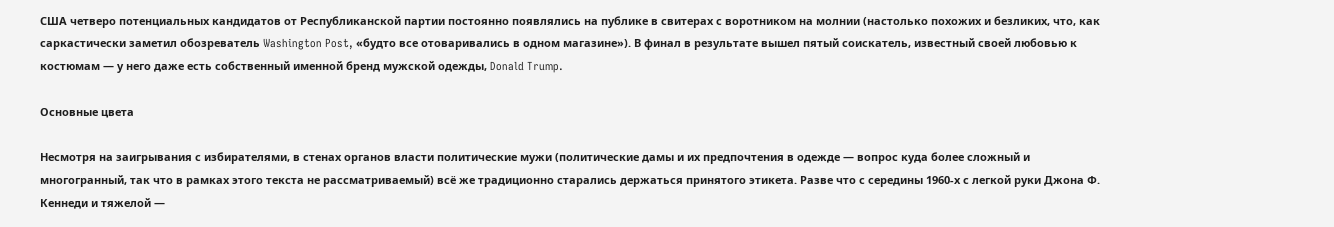США четверо потенциальных кандидатов от Республиканской партии постоянно появлялись на публике в свитерах с воротником на молнии (настолько похожих и безликих, что, как саркастически заметил обозреватель Washington Post, «будто все отоваривались в одном магазине»). В финал в результате вышел пятый соискатель, известный своей любовью к костюмам — у него даже есть собственный именной бренд мужской одежды, Donald Trump.

Основные цвета

Несмотря на заигрывания с избирателями, в стенах органов власти политические мужи (политические дамы и их предпочтения в одежде — вопрос куда более сложный и многогранный, так что в рамках этого текста не рассматриваемый) всё же традиционно старались держаться принятого этикета. Разве что с середины 1960-х с легкой руки Джона Ф. Кеннеди и тяжелой —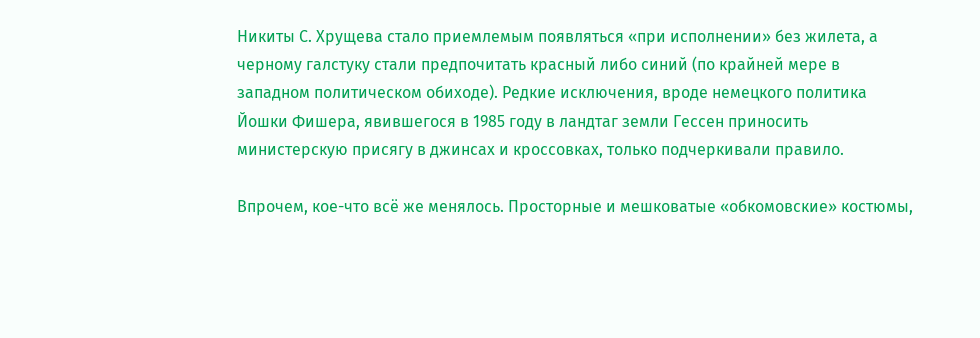Никиты С. Хрущева стало приемлемым появляться «при исполнении» без жилета, а черному галстуку стали предпочитать красный либо синий (по крайней мере в западном политическом обиходе). Редкие исключения, вроде немецкого политика Йошки Фишера, явившегося в 1985 году в ландтаг земли Гессен приносить министерскую присягу в джинсах и кроссовках, только подчеркивали правило.

Впрочем, кое-что всё же менялось. Просторные и мешковатые «обкомовские» костюмы,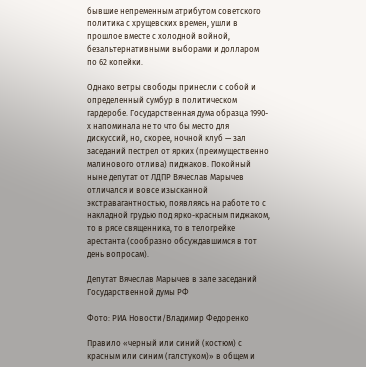бывшие непременным атрибутом советского политика с хрущевских времен, ушли в прошлое вместе с холодной войной, безальтернативными выборами и долларом по 62 копейки.

Однако ветры свободы принесли с собой и определенный сумбур в политическом гардеробе. Государственная дума образца 1990-х напоминала не то что бы место для дискуссий, но, скорее, ночной клуб — зал заседаний пестрел от ярких (преимущественно малинового отлива) пиджаков. Покойный ныне депутат от ЛДПР Вячеслав Марычев отличался и вовсе изысканной экстравагантностью, появляясь на работе то с накладной грудью под ярко-красным пиджаком, то в рясе священника, то в телогрейке арестанта (сообразно обсуждавшимся в тот день вопросам).

Депутат Вячеслав Марычев в зале заседаний Государственной думы РФ

Фото: РИА Новости/Владимир Федоренко

Правило «черный или синий (костюм) с красным или синим (галстуком)» в общем и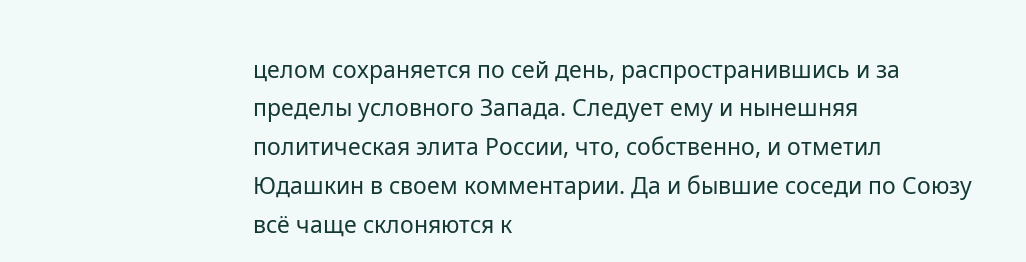целом сохраняется по сей день, распространившись и за пределы условного Запада. Следует ему и нынешняя политическая элита России, что, собственно, и отметил Юдашкин в своем комментарии. Да и бывшие соседи по Союзу всё чаще склоняются к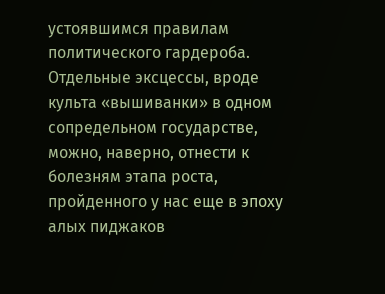устоявшимся правилам политического гардероба. Отдельные эксцессы, вроде культа «вышиванки» в одном сопредельном государстве, можно, наверно, отнести к болезням этапа роста, пройденного у нас еще в эпоху алых пиджаков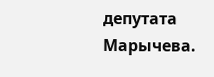депутата Марычева.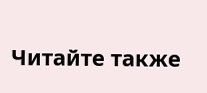Читайте также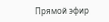Прямой эфир